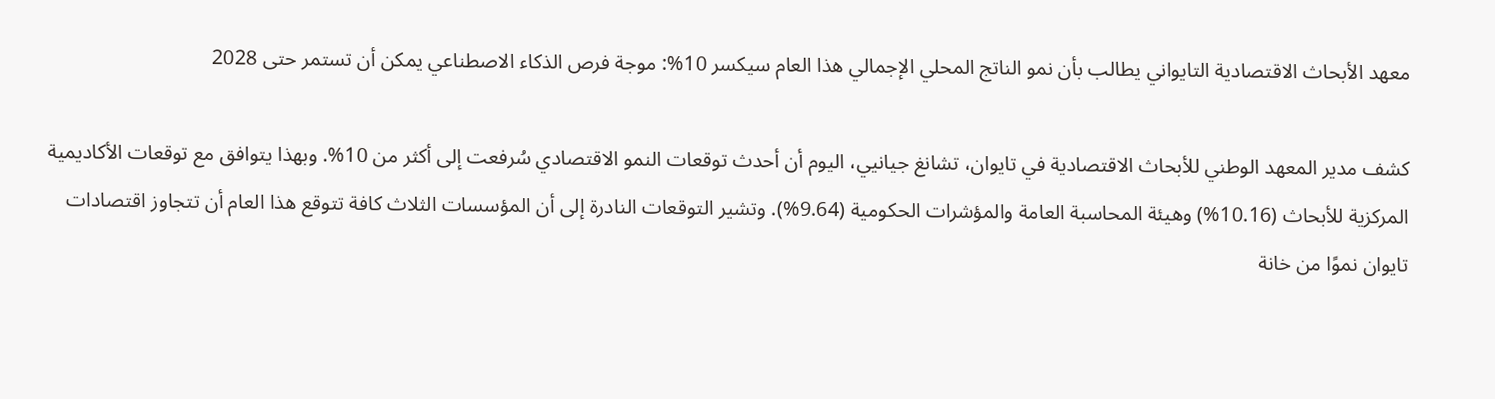معهد الأبحاث الاقتصادية التايواني يطالب بأن نمو الناتج المحلي الإجمالي هذا العام سيكسر 10%: موجة فرص الذكاء الاصطناعي يمكن أن تستمر حتى 2028

كشف مدير المعهد الوطني للأبحاث الاقتصادية في تايوان، تشانغ جيانيي، اليوم أن أحدث توقعات النمو الاقتصادي سُرفعت إلى أكثر من 10%. وبهذا يتوافق مع توقعات الأكاديمية المركزية للأبحاث (10.16%) وهيئة المحاسبة العامة والمؤشرات الحكومية (9.64%). وتشير التوقعات النادرة إلى أن المؤسسات الثلاث كافة تتوقع هذا العام أن تتجاوز اقتصادات تايوان نموًا من خانة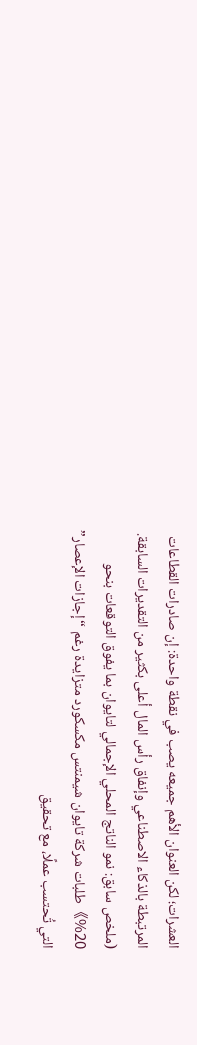العشرات؛ لكن العنوان الأهم جميعه يصب في نقطة واحدة: إن صادرات القطاعات المرتبطة بالذكاء الاصطناعي وإنفاق رأس المال أعلى بكثير من التقديرات السابقة. (ملخص سابق: نمو الناتج المحلي الإجمالي لتايوان بما يفوق التوقعات بنحو 20%》طلبات شركة تايوان شيمنتس مكسكورد متزايدة رغم “إجازات الإعصار” التي تُحتسب عملًا، مع تحقيق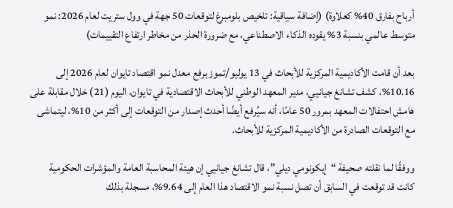أرباح بفارق 40% كعلاوة) (إضافة سياقية: تلخيص بلومبرغ لتوقعات 50 جهة في وول ستريت لعام 2026: نمو متوسط عالمي بنسبة 3% يقوده الذكاء الاصطناعي، مع ضرورة الحذر من مخاطر ارتفاع التقييمات)

بعد أن قامت الأكاديمية المركزية للأبحاث في 13 يوليو/تموز برفع معدل نمو اقتصاد تايوان لعام 2026 إلى 10.16%، كشف تشانغ جيانيي، مدير المعهد الوطني للأبحاث الاقتصادية في تايوان، اليوم (21) خلال مقابلة على هامش احتفالات المعهد بمرور 50 عامًا، أنه سيُرفع أيضًا أحدث إصدار من التوقعات إلى أكثر من 10%، ليتماشى مع التوقعات الصادرة من الأكاديمية المركزية للأبحاث.

ووفقًا لما نقلته صحيفة “إيكونومي ديلي”، قال تشانغ جيانيي إن هيئة المحاسبة العامة والمؤشرات الحكومية كانت قد توقعت في السابق أن تصل نسبة نمو الاقتصاد هذا العام إلى 9.64%، مسجلة بذلك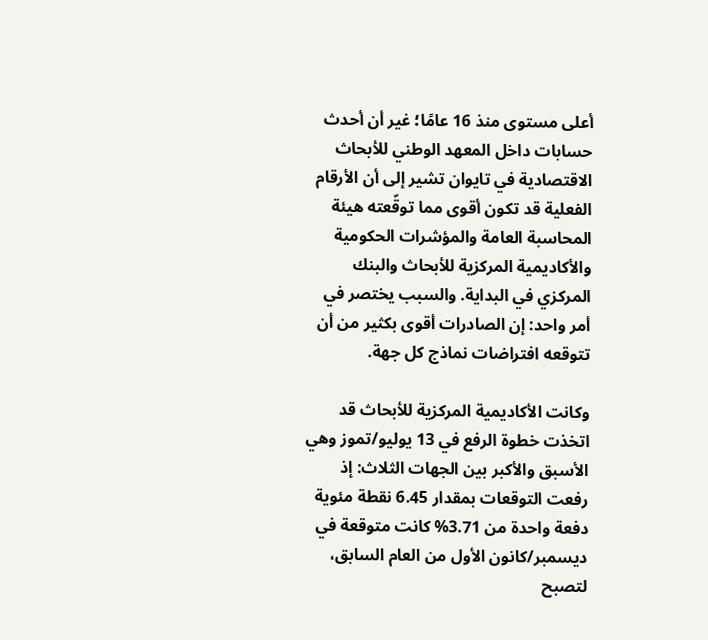أعلى مستوى منذ 16 عامًا؛ غير أن أحدث حسابات داخل المعهد الوطني للأبحاث الاقتصادية في تايوان تشير إلى أن الأرقام الفعلية قد تكون أقوى مما توقّعته هيئة المحاسبة العامة والمؤشرات الحكومية والأكاديمية المركزية للأبحاث والبنك المركزي في البداية. والسبب يختصر في أمر واحد: إن الصادرات أقوى بكثير من أن تتوقعه افتراضات نماذج كل جهة.

وكانت الأكاديمية المركزية للأبحاث قد اتخذت خطوة الرفع في 13 يوليو/تموز وهي الأسبق والأكبر بين الجهات الثلاث: إذ رفعت التوقعات بمقدار 6.45 نقطة مئوية دفعة واحدة من 3.71% كانت متوقعة في ديسمبر/كانون الأول من العام السابق، لتصبح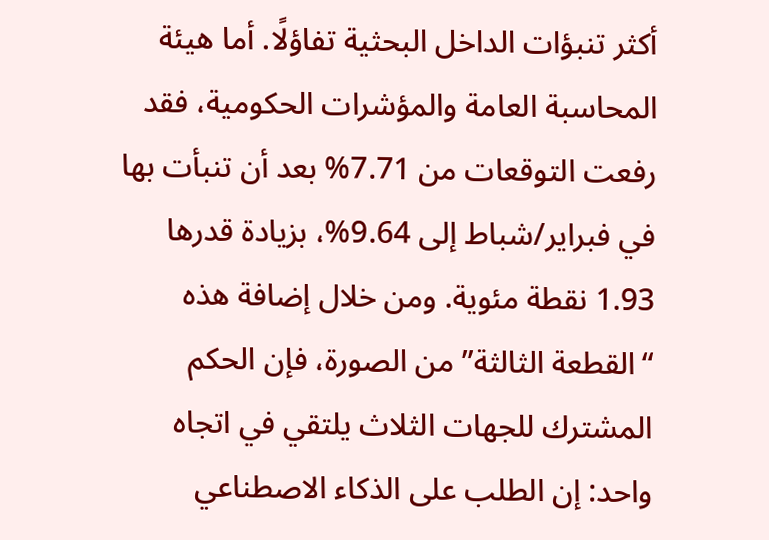أكثر تنبؤات الداخل البحثية تفاؤلًا. أما هيئة المحاسبة العامة والمؤشرات الحكومية، فقد رفعت التوقعات من 7.71% بعد أن تنبأت بها في فبراير/شباط إلى 9.64%، بزيادة قدرها 1.93 نقطة مئوية. ومن خلال إضافة هذه “القطعة الثالثة” من الصورة، فإن الحكم المشترك للجهات الثلاث يلتقي في اتجاه واحد: إن الطلب على الذكاء الاصطناعي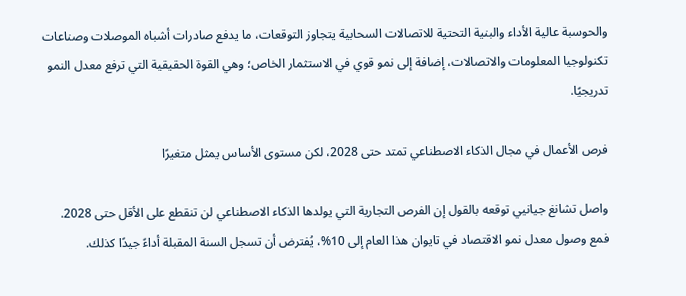والحوسبة عالية الأداء والبنية التحتية للاتصالات السحابية يتجاوز التوقعات، ما يدفع صادرات أشباه الموصلات وصناعات تكنولوجيا المعلومات والاتصالات، إضافة إلى نمو قوي في الاستثمار الخاص؛ وهي القوة الحقيقية التي ترفع معدل النمو تدريجيًا.

فرص الأعمال في مجال الذكاء الاصطناعي تمتد حتى 2028، لكن مستوى الأساس يمثل متغيرًا

واصل تشانغ جيانيي توقعه بالقول إن الفرص التجارية التي يولدها الذكاء الاصطناعي لن تنقطع على الأقل حتى 2028. فمع وصول معدل نمو الاقتصاد في تايوان هذا العام إلى 10%، يُفترض أن تسجل السنة المقبلة أداءً جيدًا كذلك.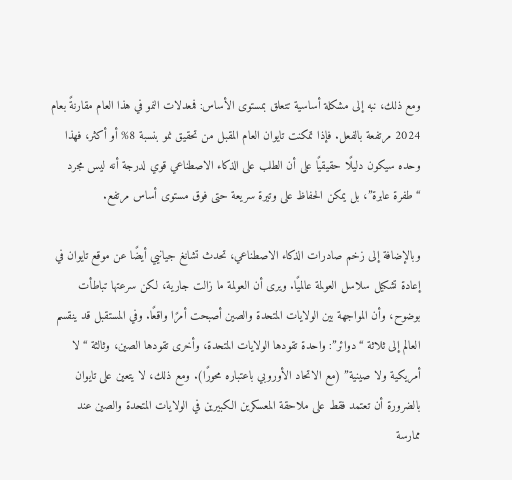ومع ذلك، نبه إلى مشكلة أساسية تتعلق بمستوى الأساس: فمعدلات النمو في هذا العام مقارنةً بعام 2024 مرتفعة بالفعل. فإذا تمكنت تايوان العام المقبل من تحقيق نمو بنسبة 8% أو أكثر، فهذا وحده سيكون دليلًا حقيقيًا على أن الطلب على الذكاء الاصطناعي قوي لدرجة أنه ليس مجرد “طفرة عابرة”، بل يمكن الحفاظ على وتيرة سريعة حتى فوق مستوى أساس مرتفع.

وبالإضافة إلى زخم صادرات الذكاء الاصطناعي، تحدث تشانغ جيانيي أيضًا عن موقع تايوان في إعادة تشكيل سلاسل العولمة عالميًا. ويرى أن العولمة ما زالت جارية، لكن سرعتها تباطأت بوضوح، وأن المواجهة بين الولايات المتحدة والصين أصبحت أمرًا واقعًا. وفي المستقبل قد ينقسم العالم إلى ثلاثة “دوائر”: واحدة تقودها الولايات المتحدة، وأخرى تقودها الصين، وثالثة “لا أمريكية ولا صينية” (مع الاتحاد الأوروبي باعتباره محورًا). ومع ذلك، لا يتعين على تايوان بالضرورة أن تعتمد فقط على ملاحقة المعسكرين الكبيرين في الولايات المتحدة والصين عند ممارسة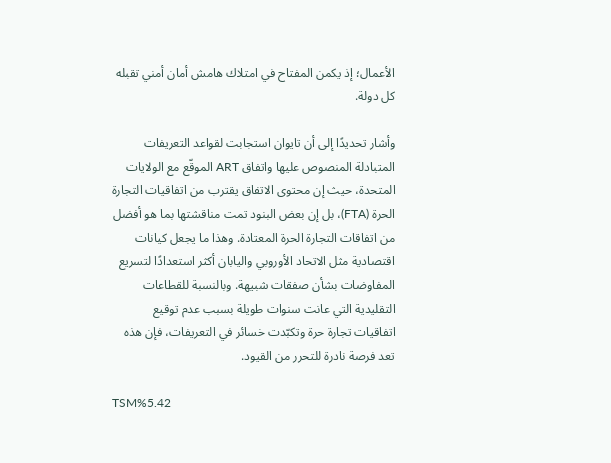الأعمال؛ إذ يكمن المفتاح في امتلاك هامش أمان أمني تقبله كل دولة.

وأشار تحديدًا إلى أن تايوان استجابت لقواعد التعريفات المتبادلة المنصوص عليها واتفاق ART الموقّع مع الولايات المتحدة، حيث إن محتوى الاتفاق يقترب من اتفاقيات التجارة الحرة (FTA)، بل إن بعض البنود تمت مناقشتها بما هو أفضل من اتفاقات التجارة الحرة المعتادة. وهذا ما يجعل كيانات اقتصادية مثل الاتحاد الأوروبي واليابان أكثر استعدادًا لتسريع المفاوضات بشأن صفقات شبيهة. وبالنسبة للقطاعات التقليدية التي عانت سنوات طويلة بسبب عدم توقيع اتفاقيات تجارة حرة وتكبّدت خسائر في التعريفات، فإن هذه تعد فرصة نادرة للتحرر من القيود.

TSM%5.42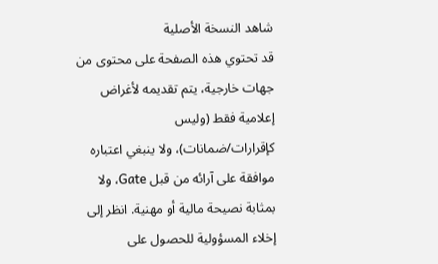شاهد النسخة الأصلية
قد تحتوي هذه الصفحة على محتوى من جهات خارجية، يتم تقديمه لأغراض إعلامية فقط (وليس كإقرارات/ضمانات)، ولا ينبغي اعتباره موافقة على آرائه من قبل Gate، ولا بمثابة نصيحة مالية أو مهنية. انظر إلى إخلاء المسؤولية للحصول على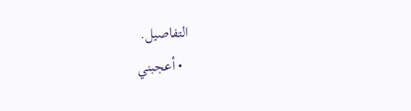التفاصيل.
  • أعجبني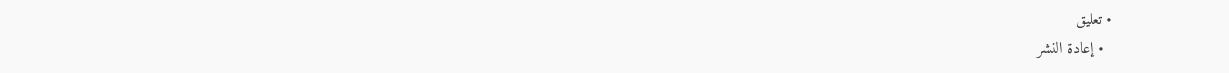• تعليق
  • إعادة النشر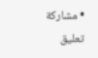• مشاركة
تعليق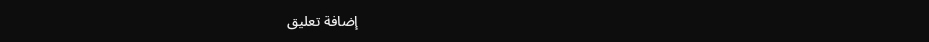إضافة تعليق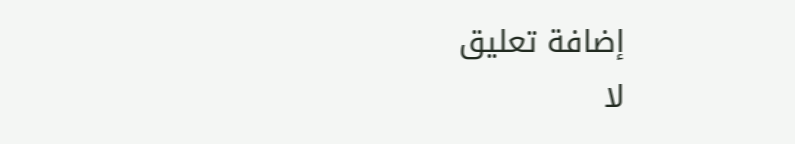إضافة تعليق
لا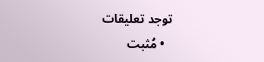توجد تعليقات
  • مُثبت